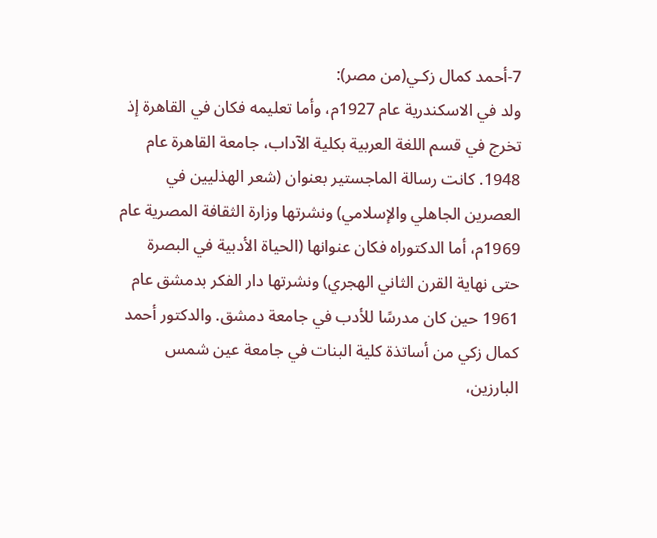7-أحمد كمال زكـي(من مصر):
ولد في الاسكندرية عام 1927م، وأما تعليمه فكان في القاهرة إذ تخرج في قسم اللغة العربية بكلية الآداب، جامعة القاهرة عام 1948. كانت رسالة الماجستير بعنوان (شعر الهذليين في العصرين الجاهلي والإسلامي) ونشرتها وزارة الثقافة المصرية عام 1969م، أما الدكتوراه فكان عنوانها (الحياة الأدبية في البصرة حتى نهاية القرن الثاني الهجري) ونشرتها دار الفكر بدمشق عام 1961 حين كان مدرسًا للأدب في جامعة دمشق. والدكتور أحمد كمال زكي من أساتذة كلية البنات في جامعة عين شمس البارزين،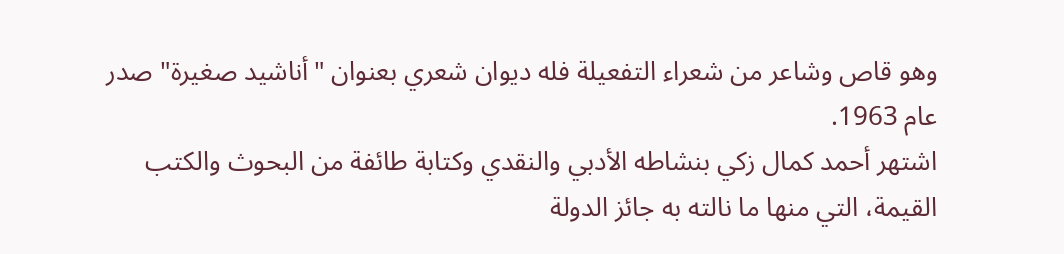وهو قاص وشاعر من شعراء التفعيلة فله ديوان شعري بعنوان "أناشيد صغيرة" صدر عام 1963.
اشتهر أحمد كمال زكي بنشاطه الأدبي والنقدي وكتابة طائفة من البحوث والكتب القيمة، التي منها ما نالته به جائز الدولة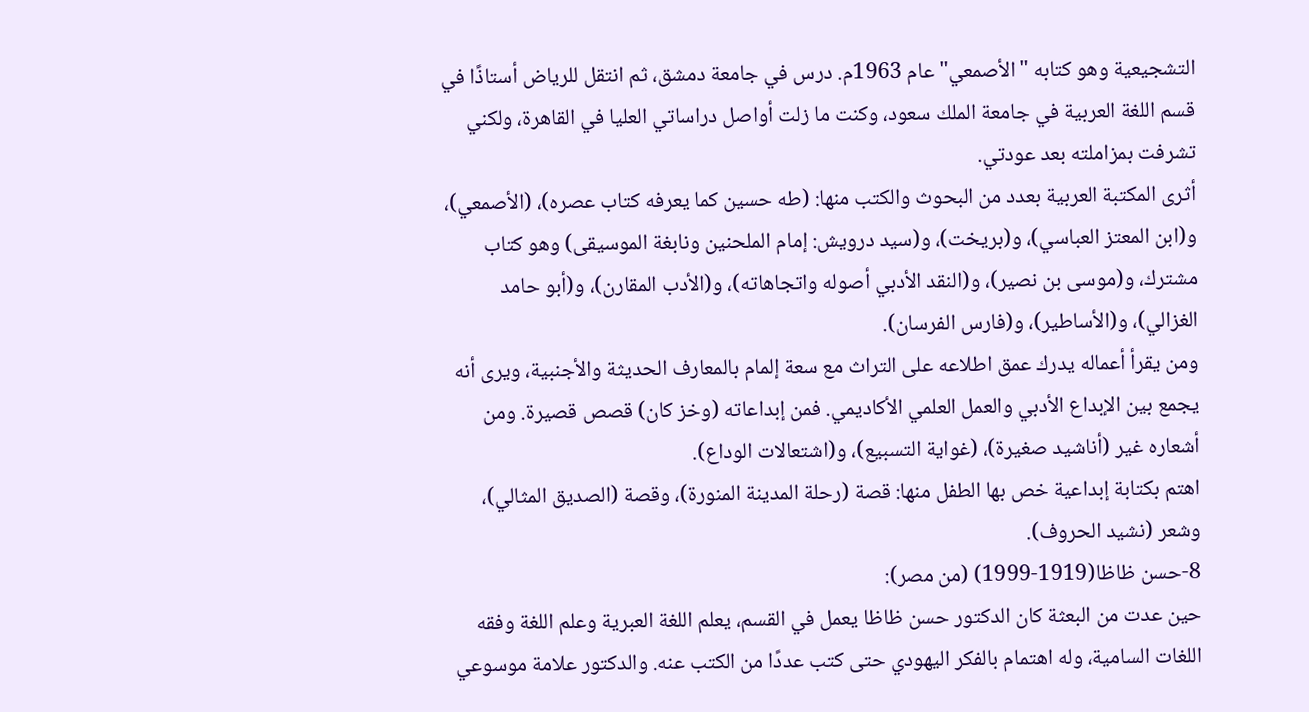التشجيعية وهو كتابه "الأصمعي" عام 1963م. درس في جامعة دمشق، ثم انتقل للرياض أستاذًا في قسم اللغة العربية في جامعة الملك سعود، وكنت ما زلت أواصل دراساتي العليا في القاهرة، ولكني تشرفت بمزاملته بعد عودتي.
أثرى المكتبة العربية بعدد من البحوث والكتب منها: (طه حسين كما يعرفه كتاب عصره)، (الأصمعي)، و(ابن المعتز العباسي)، و(بريخت)، و(سيد درويش: إمام الملحنين ونابغة الموسيقى) وهو كتاب مشترك، و(موسى بن نصير)، و(النقد الأدبي أصوله واتجاهاته)، و(الأدب المقارن)، و(أبو حامد الغزالي)، و(الأساطير)، و(فارس الفرسان).
ومن يقرأ أعماله يدرك عمق اطلاعه على التراث مع سعة إلمام بالمعارف الحديثة والأجنبية، ويرى أنه يجمع بين الإبداع الأدبي والعمل العلمي الأكاديمي. فمن إبداعاته (وخز كان) قصص قصيرة. ومن أشعاره غير (أناشيد صغيرة)، (غواية التسبيع)، و(اشتعالات الوداع).
اهتم بكتابة إبداعية خص بها الطفل منها: قصة (رحلة المدينة المنورة)، وقصة (الصديق المثالي)، وشعر (نشيد الحروف).
8-حسن ظاظا(1919-1999) (من مصر):
حين عدت من البعثة كان الدكتور حسن ظاظا يعمل في القسم، يعلم اللغة العبرية وعلم اللغة وفقه اللغات السامية، وله اهتمام بالفكر اليهودي حتى كتب عددًا من الكتب عنه. والدكتور علامة موسوعي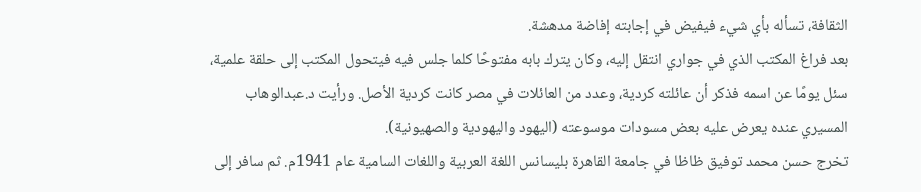الثقافة، تسأله بأي شيء فيفيض في إجابته إفاضة مدهشة.
بعد فراغ المكتب الذي في جواري انتقل إليه، وكان يترك بابه مفتوحًا كلما جلس فيه فيتحول المكتب إلى حلقة علمية، سئل يومًا عن اسمه فذكر أن عائلته كردية، وعدد من العائلات في مصر كانت كردية الأصل. ورأيت د.عبدالوهاب المسيري عنده يعرض عليه بعض مسودات موسوعته (اليهود واليهودية والصهيونية).
تخرج حسن محمد توفيق ظاظا في جامعة القاهرة بليسانس اللغة العربية واللغات السامية عام 1941م. ثم سافر إلى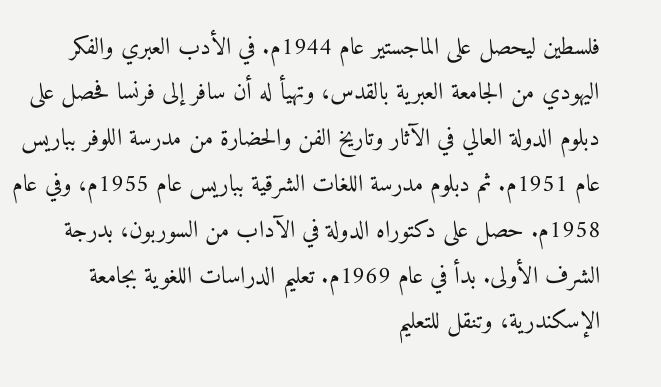فلسطين ليحصل على الماجستير عام 1944م. في الأدب العبري والفكر اليهودي من الجامعة العبرية بالقدس، وتهيأ له أن سافر إلى فرنسا فحصل على دبلوم الدولة العالي في الآثار وتاريخ الفن والحضارة من مدرسة اللوفر بباريس عام 1951م. ثم دبلوم مدرسة اللغات الشرقية بباريس عام 1955م، وفي عام 1958م. حصل على دكتوراه الدولة في الآداب من السوربون، بدرجة الشرف الأولى. بدأ في عام 1969م. تعليم الدراسات اللغوية بجامعة الإسكندرية، وتنقل للتعليم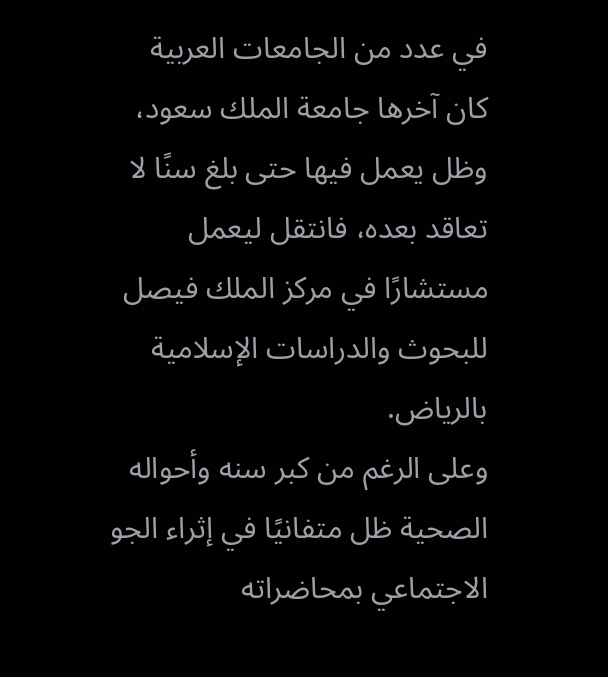في عدد من الجامعات العربية كان آخرها جامعة الملك سعود، وظل يعمل فيها حتى بلغ سنًا لا تعاقد بعده، فانتقل ليعمل مستشارًا في مركز الملك فيصل للبحوث والدراسات الإسلامية بالرياض.
وعلى الرغم من كبر سنه وأحواله الصحية ظل متفانيًا في إثراء الجو الاجتماعي بمحاضراته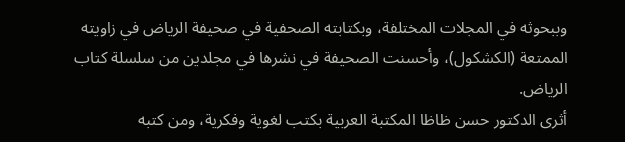وببحوثه في المجلات المختلفة، وبكتابته الصحفية في صحيفة الرياض في زاويته الممتعة (الكشكول)، وأحسنت الصحيفة في نشرها في مجلدين من سلسلة كتاب الرياض.
أثرى الدكتور حسن ظاظا المكتبة العربية بكتب لغوية وفكرية، ومن كتبه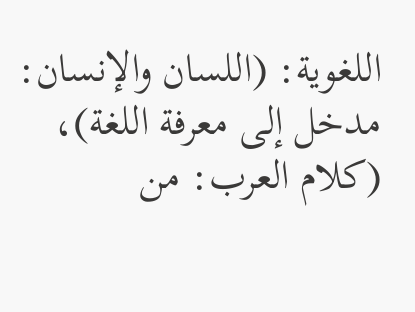اللغوية: (اللسان والإنسان: مدخل إلى معرفة اللغة)، (كلام العرب: من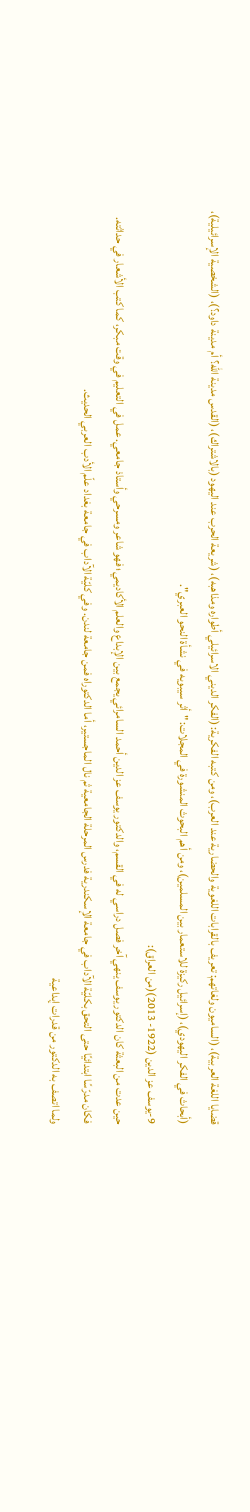قضايا اللغة العربية)، (الساميون ولغاتهم: تعريف بالقرابات اللغوية والحضارية عند العرب)، ومن كتبه الفكرية: (الفكر الديني الاسرائيلي أطواره ومذاهبه)، (شريعة الحرب عند اليهود (بالاشتراك)، (القدس مدينة الله؟ أم مدينة داود؟)، (الشخصية الإسرائيلية)، (أبحاث في الفكر اليهودي)، (إسرائيل ركيزة للاستعمار بين المسلمين)، ومن أهم البحوث المنشورة في المجلات: "أثر سيبويه في نشأة النحو العبري".
9-يوسف عز الدين (1922- 2013)(من العراق):
حين عدت من البعثة كان الدكتور يوسف ينهي آخر فصل دراسي له في القسم، والدكتور يوسف عز الدين أحمد السامرائي يجمع بين الإبداع والعلم الأكاديمي؛ فهو شاعر ومسرحي وأستاذ جامعي. عمل في التعليم في وقت مبكر، كما كتب الأشعار في حداثته. فكان مدرّسًا ابتدائيًا حتى التحق بكليّة الآداب في جامعة الإسكندرية فدرس المرحلة الجامعية ثم نال الماجستير، أما الدكتوراه فمن جامعة لندن. وفي كليّة الآداب في جامعة بغداد علّم الأدب العربي الحديث.
ولما اتصف به الدكتور من قدرات إبداعية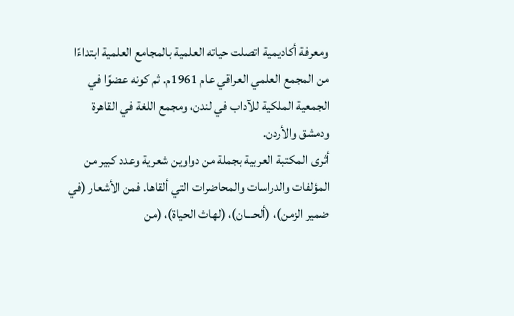ومعرفة أكاديمية اتصلت حياته العلمية بالمجامع العلمية ابتداءًا من المجمع العلمي العراقي عام 1961م. ثم كونه عضوًا في الجمعية الملكية للآداب في لندن، ومجمع اللغة في القاهرة ودمشق والأردن.
أثرى المكتبة العربية بجملة من دواوين شعرية وعدد كبير من المؤلفات والدراسات والمحاضرات التي ألقاها. فمن الأشعار (في ضمير الزمن)، (ألحـــان)، (لهاث الحياة)، (من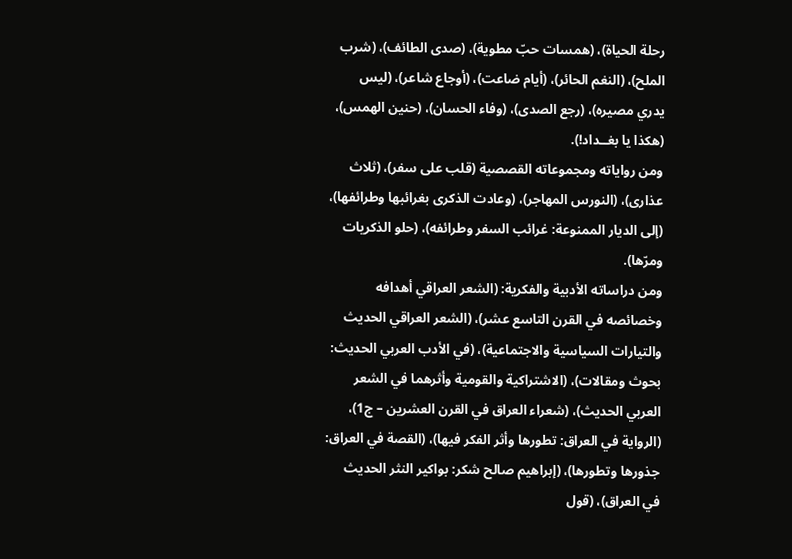رحلة الحياة)، (همسات حبّ مطوية)، (صدى الطائف)، (شرب الملح)، (النغم الحائر)، (أيام ضاعت)، (أوجاع شاعر)، (ليس يدري مصيره)، (رجع الصدى)، (وفاء الحسان)، (حنين الهمس)، (هكذا يا بغــداد!).
ومن رواياته ومجموعاته القصصية (قلب على سفر)، (ثلاث عذارى)، (النورس المهاجر)، (وعادت الذكرى بغرائبها وطرائفها)، (إلى الديار الممنوعة: غرائب السفر وطرائفه)، (حلو الذكريات ومرّها).
ومن دراساته الأدبية والفكرية: (الشعر العراقي أهدافه وخصائصه في القرن التاسع عشر)، (الشعر العراقي الحديث والتيارات السياسية والاجتماعية)، (في الأدب العربي الحديث: بحوث ومقالات)، (الاشتراكية والقومية وأثرهما في الشعر العربي الحديث)، (شعراء العراق في القرن العشرين – ج1)، (الرواية في العراق: تطورها وأثر الفكر فيها)، (القصة في العراق: جذورها وتطورها)، (إبراهيم صالح شكر: بواكير النثر الحديث في العراق)، (قول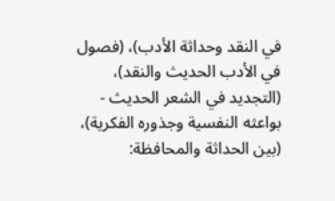في النقد وحداثة الأدب)، (فصول في الأدب الحديث والنقد)، (التجديد في الشعر الحديث - بواعثه النفسية وجذوره الفكرية)، (بين الحداثة والمحافظة: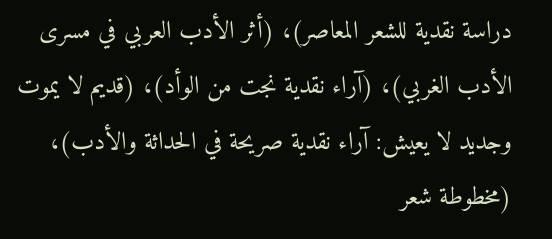دراسة نقدية للشعر المعاصر)، (أثر الأدب العربي في مسرى الأدب الغربي)، (آراء نقدية نجت من الوأد)، (قديم لا يموت وجديد لا يعيش: آراء نقدية صريحة في الحداثة والأدب)، (مخطوطة شعر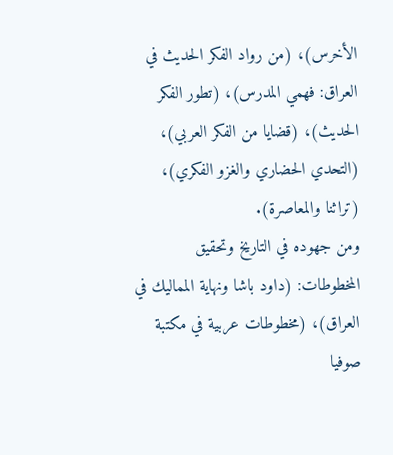الأخرس)، (من رواد الفكر الحديث في العراق: فهمي المدرس)، (تطور الفكر الحديث)، (قضايا من الفكر العربي)، (التحدي الحضاري والغزو الفكري)، (تراثنا والمعاصرة).
ومن جهوده في التاريخ وتحقيق المخطوطات: (داود باشا ونهاية المماليك في العراق)، (مخطوطات عربية في مكتبة صوفيا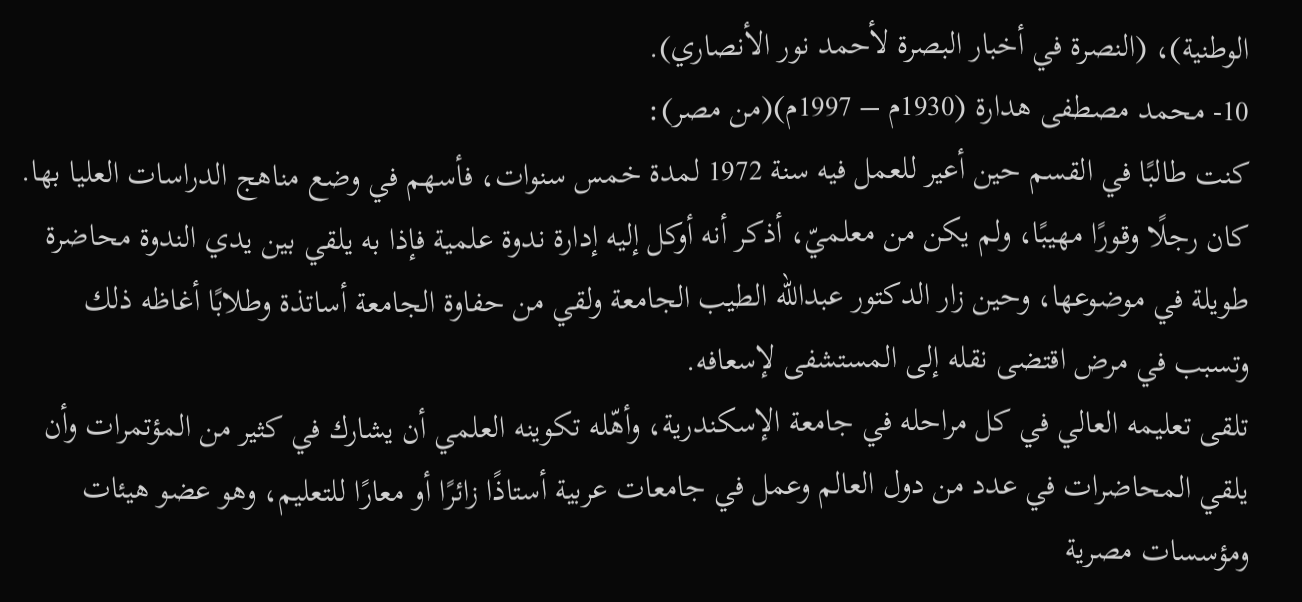الوطنية)، (النصرة في أخبار البصرة لأحمد نور الأنصاري).
10- محمد مصطفى هدارة (1930م – 1997م)(من مصر):
كنت طالبًا في القسم حين أعير للعمل فيه سنة 1972 لمدة خمس سنوات، فأسهم في وضع مناهج الدراسات العليا بها. كان رجلًا وقورًا مهيبًا، ولم يكن من معلميّ، أذكر أنه أوكل إليه إدارة ندوة علمية فإذا به يلقي بين يدي الندوة محاضرة طويلة في موضوعها، وحين زار الدكتور عبدالله الطيب الجامعة ولقي من حفاوة الجامعة أساتذة وطلابًا أغاظه ذلك وتسبب في مرض اقتضى نقله إلى المستشفى لإسعافه.
تلقى تعليمه العالي في كل مراحله في جامعة الإسكندرية، وأهّله تكوينه العلمي أن يشارك في كثير من المؤتمرات وأن يلقي المحاضرات في عدد من دول العالم وعمل في جامعات عربية أستاذًا زائرًا أو معارًا للتعليم، وهو عضو هيئات ومؤسسات مصرية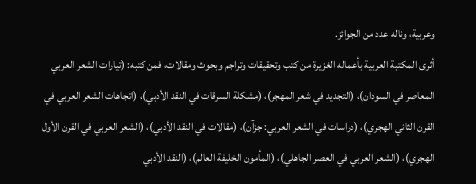وعربية، وناله عدد من الجوائز.
أثرى المكتبة العربية بأعماله الغزيرة من كتب وتحقيقات وتراجم وبحوث ومقالات، فمن كتبه: (تيارات الشعر العربي المعاصر في السودان)، (التجديد في شعر المهجر)، (مشكلة السرقات في النقد الأدبي)، (اتجاهات الشعر العربي في القرن الثاني الهجري)، (دراسات في الشعر العربي: جزآن)، (مقالات في النقد الأدبي)، (الشعر العربي في القرن الأول الهجري)، (الشعر العربي في العصر الجاهلي)، (المأمون الخليفة العالم)، (النقد الأدبي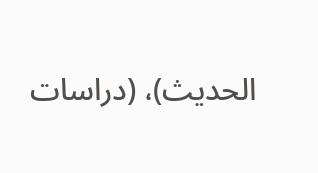الحديث)، (دراسات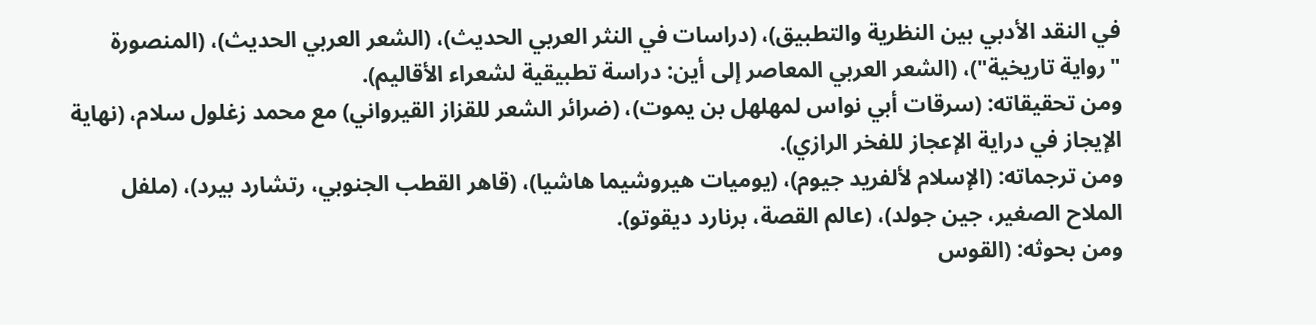في النقد الأدبي بين النظرية والتطبيق)، (دراسات في النثر العربي الحديث)، (الشعر العربي الحديث)، (المنصورة "رواية تاريخية")، (الشعر العربي المعاصر إلى أين: دراسة تطبيقية لشعراء الأقاليم).
ومن تحقيقاته: (سرقات أبي نواس لمهلهل بن يموت)، (ضرائر الشعر للقزاز القيرواني) مع محمد زغلول سلام، (نهاية الإيجاز في دراية الإعجاز للفخر الرازي).
ومن ترجماته: (الإسلام لألفريد جيوم)، (يوميات هيروشيما هاشيا)، (قاهر القطب الجنوبي، رتشارد بيرد)، (ملفل الملاح الصغير، جين جولد)، (عالم القصة، برنارد ديقوتو).
ومن بحوثه: (القوس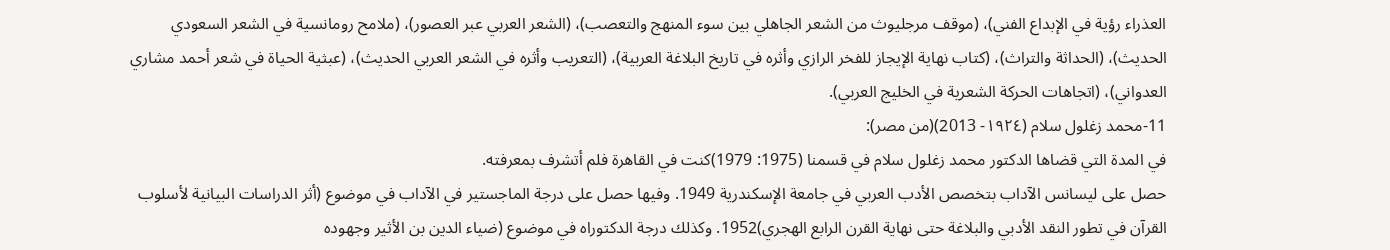العذراء رؤية في الإبداع الفني)، (موقف مرجليوث من الشعر الجاهلي بين سوء المنهج والتعصب)، (الشعر العربي عبر العصور)، (ملامح رومانسية في الشعر السعودي الحديث)، (الحداثة والتراث)، (كتاب نهاية الإيجاز للفخر الرازي وأثره في تاريخ البلاغة العربية)، (التعريب وأثره في الشعر العربي الحديث)، (عبثية الحياة في شعر أحمد مشاري العدواني)، (اتجاهات الحركة الشعرية في الخليج العربي).
11-محمد زغلول سلام (١٩٢٤- 2013)(من مصر):
في المدة التي قضاها الدكتور محمد زغلول سلام في قسمنا (1975: 1979)كنت في القاهرة فلم أتشرف بمعرفته.
حصل على ليسانس الآداب بتخصص الأدب العربي في جامعة الإسكندرية 1949. وفيها حصل على درجة الماجستير في الآداب في موضوع (أثر الدراسات البيانية لأسلوب القرآن في تطور النقد الأدبي والبلاغة حتى نهاية القرن الرابع الهجري)1952. وكذلك درجة الدكتوراه في موضوع (ضياء الدين بن الأثير وجهوده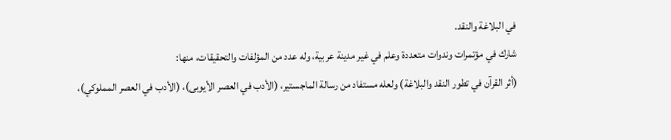في البلاغة والنقد.
شارك في مؤتمرات وندوات متعددة وعلم في غير مدينة عربية، وله عدد من المؤلفات والتحقيقات، منها:
(أثر القرآن في تطور النقد والبلاغة) ولعله مستفاد من رسالة الماجستير، (الأدب في العصر الأيوبى)، (الأدب في العصر المملوكي)،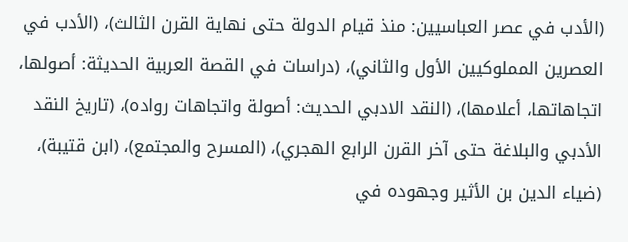(الأدب في عصر العباسيين: منذ قيام الدولة حتى نهاية القرن الثالث)، (الأدب في العصرين المملوكيين الأول والثاني)، (دراسات في القصة العربية الحديثة: أصولها، اتجاهاتها، أعلامها)، (النقد الادبي الحديث: أصولة واتجاهات رواده)، (تاريخ النقد الأدبي والبلاغة حتى آخر القرن الرابع الهجري)، (المسرح والمجتمع)، (ابن قتيبة)، (ضياء الدين بن الأثير وجهوده في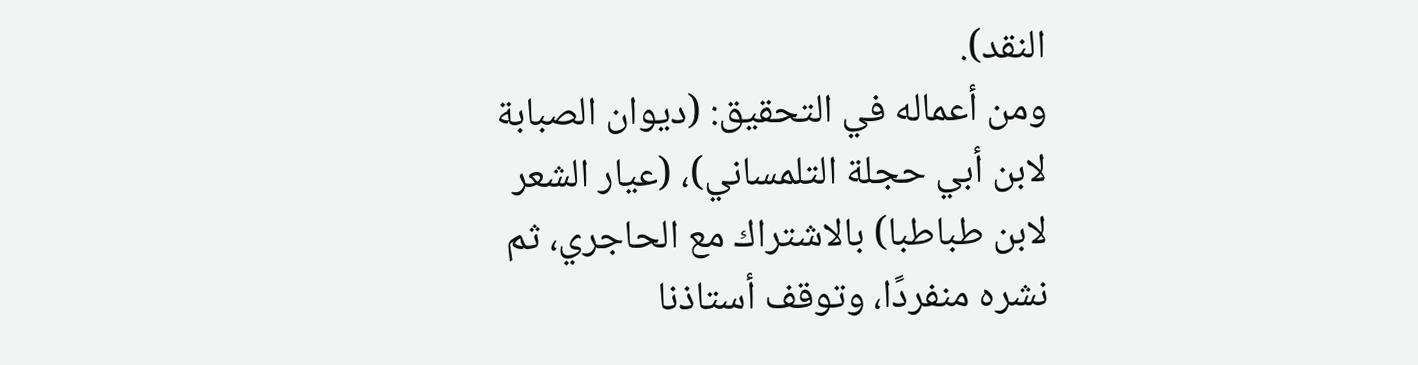النقد).
ومن أعماله في التحقيق: (ديوان الصبابة لابن أبي حجلة التلمساني)، (عيار الشعر لابن طباطبا) بالاشتراك مع الحاجري، ثم نشره منفردًا، وتوقف أستاذنا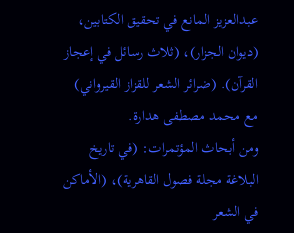عبدالعزيز المانع في تحقيق الكتابين، (ديوان الجزار)، (ثلاث رسائل في إعجاز القرآن). (ضرائر الشعر للقزاز القيرواني) مع محمد مصطفى هدارة.
ومن أبحاث المؤتمرات: (في تاريخ البلاغة مجلة فصول القاهرية)، (الأماكن في الشعر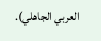العربي الجاهلي).